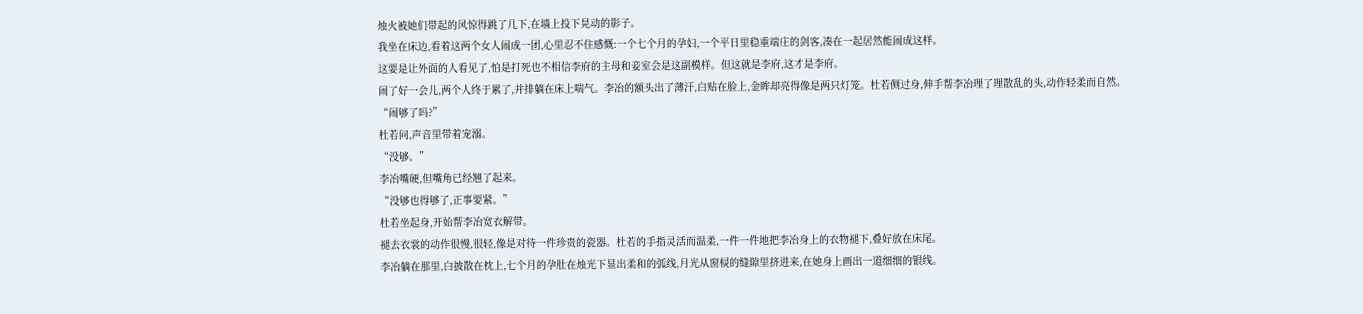烛火被她们带起的风惊得跳了几下,在墙上投下晃动的影子。
我坐在床边,看着这两个女人闹成一团,心里忍不住感慨:一个七个月的孕妇,一个平日里稳重端庄的剑客,凑在一起居然能闹成这样。
这要是让外面的人看见了,怕是打死也不相信李府的主母和妾室会是这副模样。但这就是李府,这才是李府。
闹了好一会儿,两个人终于累了,并排躺在床上喘气。李冶的额头出了薄汗,白贴在脸上,金眸却亮得像是两只灯笼。杜若侧过身,伸手帮李冶理了理散乱的头,动作轻柔而自然。
“闹够了吗?”
杜若问,声音里带着宠溺。
“没够。”
李冶嘴硬,但嘴角已经翘了起来。
“没够也得够了,正事要紧。”
杜若坐起身,开始帮李冶宽衣解带。
褪去衣裳的动作很慢,很轻,像是对待一件珍贵的瓷器。杜若的手指灵活而温柔,一件一件地把李冶身上的衣物褪下,叠好放在床尾。
李冶躺在那里,白披散在枕上,七个月的孕肚在烛光下显出柔和的弧线,月光从窗棂的缝隙里挤进来,在她身上画出一道细细的银线。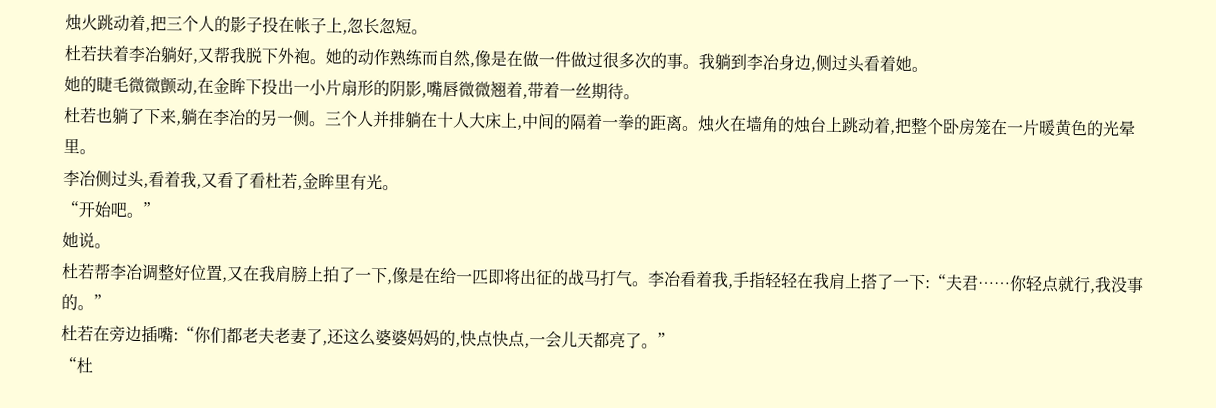烛火跳动着,把三个人的影子投在帐子上,忽长忽短。
杜若扶着李冶躺好,又帮我脱下外袍。她的动作熟练而自然,像是在做一件做过很多次的事。我躺到李冶身边,侧过头看着她。
她的睫毛微微颤动,在金眸下投出一小片扇形的阴影,嘴唇微微翘着,带着一丝期待。
杜若也躺了下来,躺在李冶的另一侧。三个人并排躺在十人大床上,中间的隔着一拳的距离。烛火在墙角的烛台上跳动着,把整个卧房笼在一片暖黄色的光晕里。
李冶侧过头,看着我,又看了看杜若,金眸里有光。
“开始吧。”
她说。
杜若帮李冶调整好位置,又在我肩膀上拍了一下,像是在给一匹即将出征的战马打气。李冶看着我,手指轻轻在我肩上搭了一下:“夫君……你轻点就行,我没事的。”
杜若在旁边插嘴:“你们都老夫老妻了,还这么婆婆妈妈的,快点快点,一会儿天都亮了。”
“杜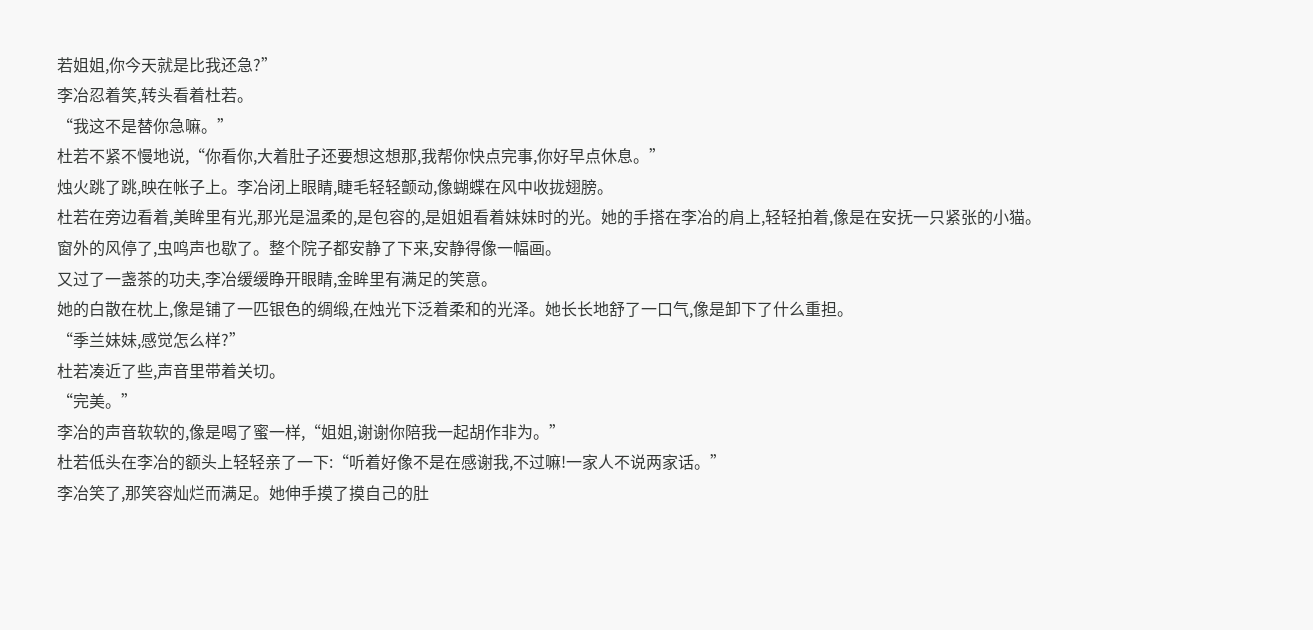若姐姐,你今天就是比我还急?”
李冶忍着笑,转头看着杜若。
“我这不是替你急嘛。”
杜若不紧不慢地说,“你看你,大着肚子还要想这想那,我帮你快点完事,你好早点休息。”
烛火跳了跳,映在帐子上。李冶闭上眼睛,睫毛轻轻颤动,像蝴蝶在风中收拢翅膀。
杜若在旁边看着,美眸里有光,那光是温柔的,是包容的,是姐姐看着妹妹时的光。她的手搭在李冶的肩上,轻轻拍着,像是在安抚一只紧张的小猫。
窗外的风停了,虫鸣声也歇了。整个院子都安静了下来,安静得像一幅画。
又过了一盏茶的功夫,李冶缓缓睁开眼睛,金眸里有满足的笑意。
她的白散在枕上,像是铺了一匹银色的绸缎,在烛光下泛着柔和的光泽。她长长地舒了一口气,像是卸下了什么重担。
“季兰妹妹,感觉怎么样?”
杜若凑近了些,声音里带着关切。
“完美。”
李冶的声音软软的,像是喝了蜜一样,“姐姐,谢谢你陪我一起胡作非为。”
杜若低头在李冶的额头上轻轻亲了一下:“听着好像不是在感谢我,不过嘛!一家人不说两家话。”
李冶笑了,那笑容灿烂而满足。她伸手摸了摸自己的肚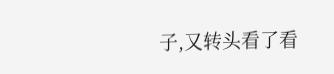子,又转头看了看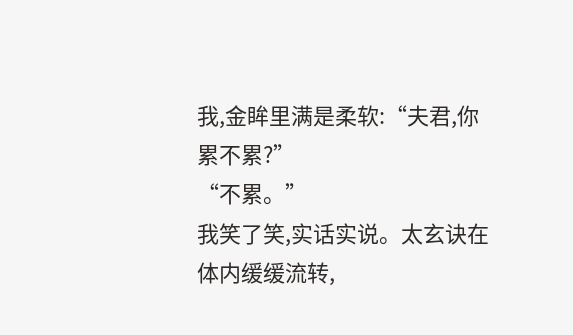我,金眸里满是柔软:“夫君,你累不累?”
“不累。”
我笑了笑,实话实说。太玄诀在体内缓缓流转,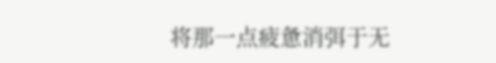将那一点疲惫消弭于无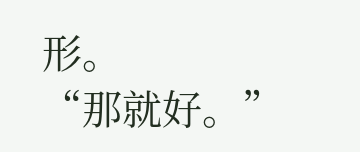形。
“那就好。”